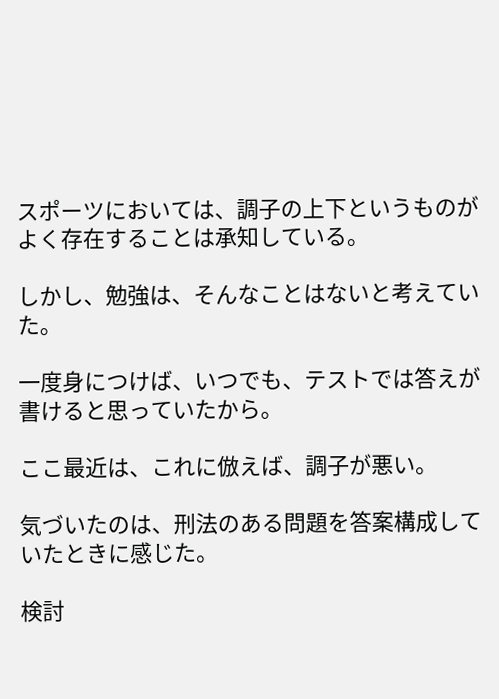スポーツにおいては、調子の上下というものがよく存在することは承知している。

しかし、勉強は、そんなことはないと考えていた。

一度身につけば、いつでも、テストでは答えが書けると思っていたから。

ここ最近は、これに倣えば、調子が悪い。

気づいたのは、刑法のある問題を答案構成していたときに感じた。

検討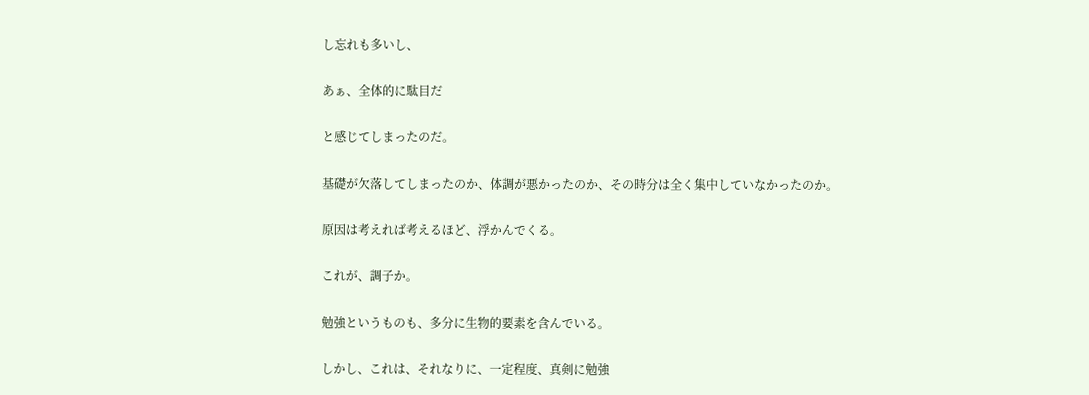し忘れも多いし、

あぁ、全体的に駄目だ

と感じてしまったのだ。

基礎が欠落してしまったのか、体調が悪かったのか、その時分は全く集中していなかったのか。

原因は考えれば考えるほど、浮かんでくる。

これが、調子か。

勉強というものも、多分に生物的要素を含んでいる。

しかし、これは、それなりに、一定程度、真剣に勉強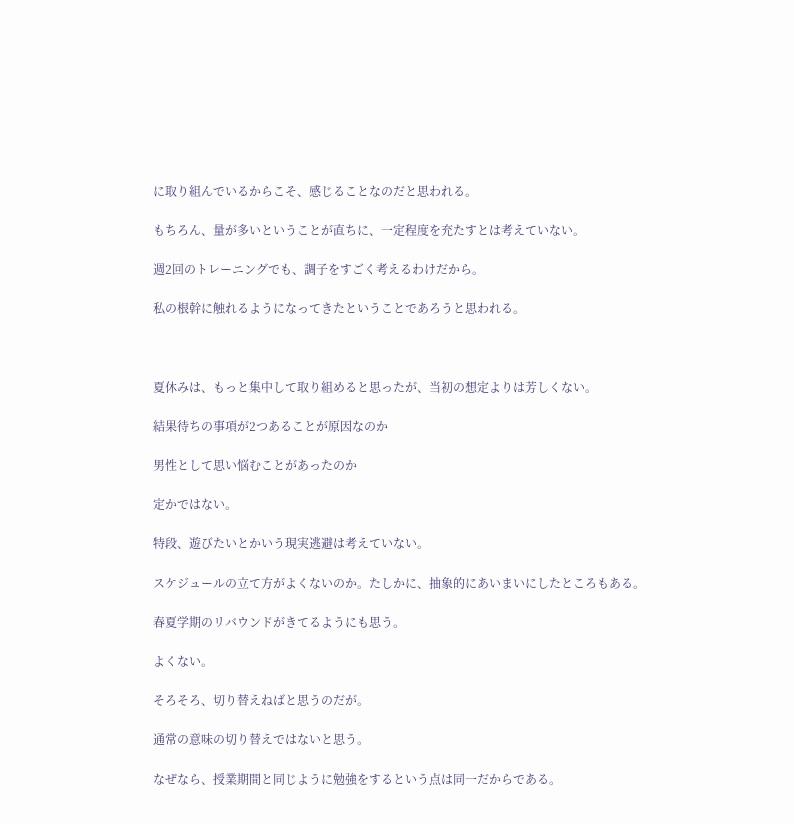に取り組んでいるからこそ、感じることなのだと思われる。

もちろん、量が多いということが直ちに、一定程度を充たすとは考えていない。

週2回のトレーニングでも、調子をすごく考えるわけだから。

私の根幹に触れるようになってきたということであろうと思われる。



夏休みは、もっと集中して取り組めると思ったが、当初の想定よりは芳しくない。

結果待ちの事項が2つあることが原因なのか

男性として思い悩むことがあったのか

定かではない。

特段、遊びたいとかいう現実逃避は考えていない。

スケジュールの立て方がよくないのか。たしかに、抽象的にあいまいにしたところもある。

春夏学期のリバウンドがきてるようにも思う。

よくない。

そろそろ、切り替えねばと思うのだが。

通常の意味の切り替えではないと思う。

なぜなら、授業期間と同じように勉強をするという点は同一だからである。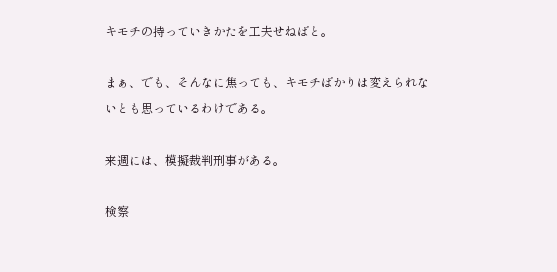キモチの持っていきかたを工夫せねばと。

まぁ、でも、そんなに焦っても、キモチばかりは変えられないとも思っているわけである。

来週には、模擬裁判刑事がある。

検察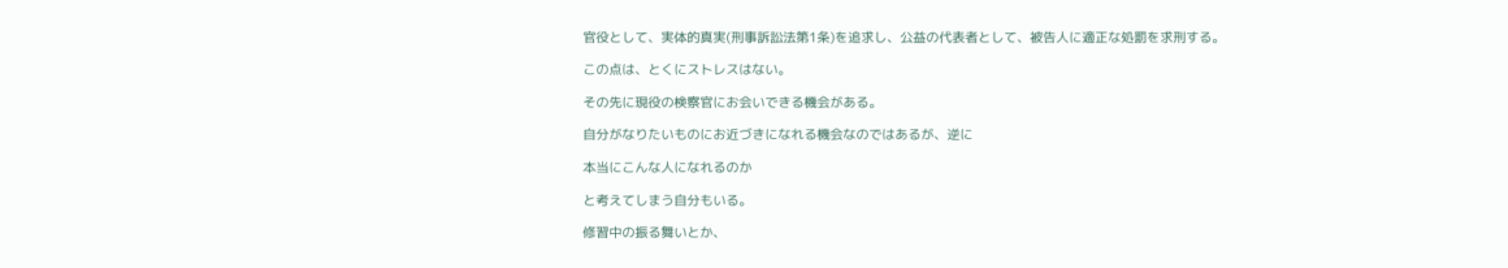官役として、実体的真実(刑事訴訟法第1条)を追求し、公益の代表者として、被告人に適正な処罰を求刑する。

この点は、とくにストレスはない。

その先に現役の検察官にお会いできる機会がある。

自分がなりたいものにお近づきになれる機会なのではあるが、逆に

本当にこんな人になれるのか

と考えてしまう自分もいる。

修習中の振る舞いとか、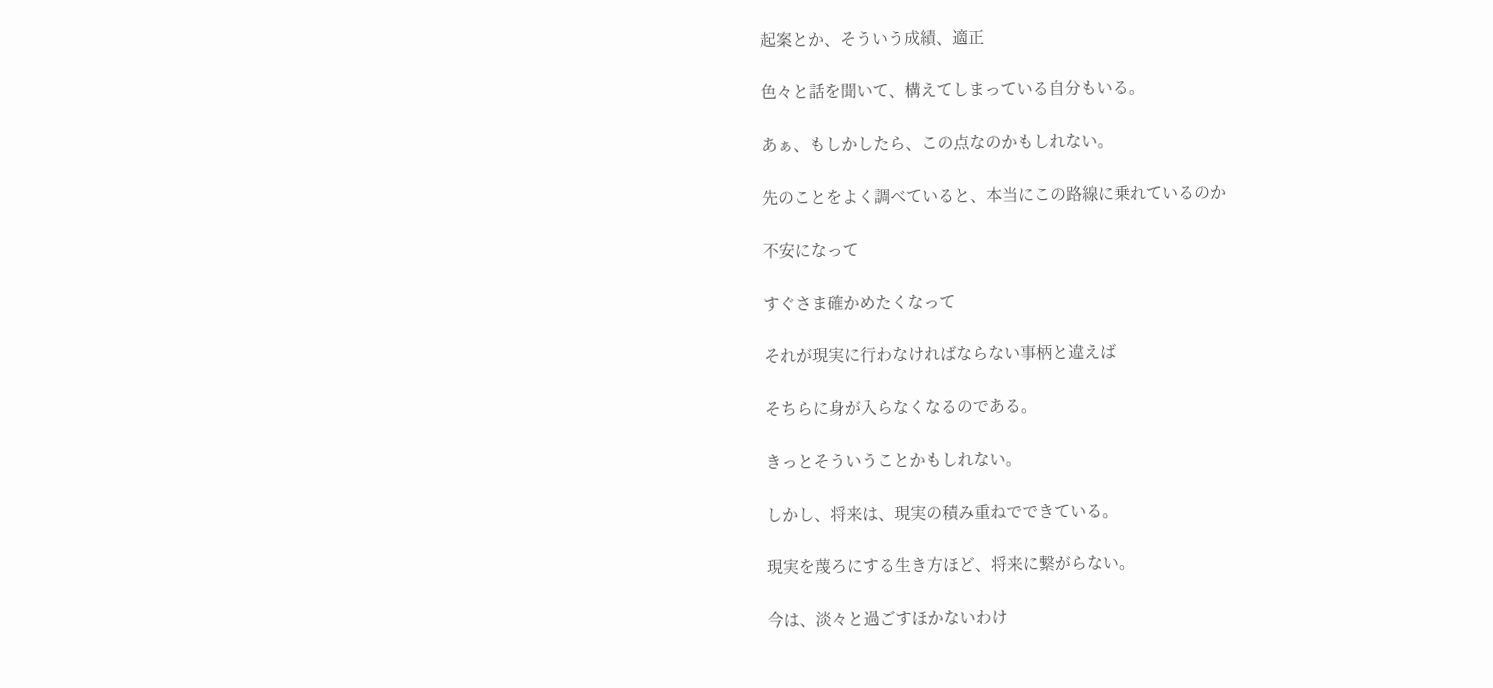起案とか、そういう成績、適正

色々と話を聞いて、構えてしまっている自分もいる。

あぁ、もしかしたら、この点なのかもしれない。

先のことをよく調べていると、本当にこの路線に乗れているのか

不安になって

すぐさま確かめたくなって

それが現実に行わなければならない事柄と違えば

そちらに身が入らなくなるのである。

きっとそういうことかもしれない。

しかし、将来は、現実の積み重ねでできている。

現実を蔑ろにする生き方ほど、将来に繋がらない。

今は、淡々と過ごすほかないわけ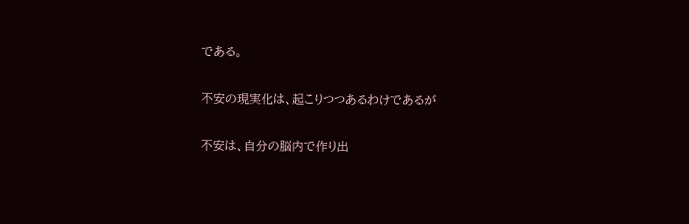である。

不安の現実化は、起こりつつあるわけであるが

不安は、自分の脳内で作り出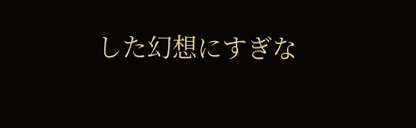した幻想にすぎな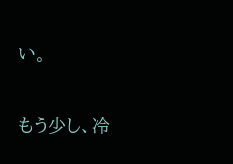い。

もう少し、冷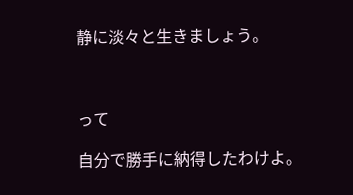静に淡々と生きましょう。



って

自分で勝手に納得したわけよ。